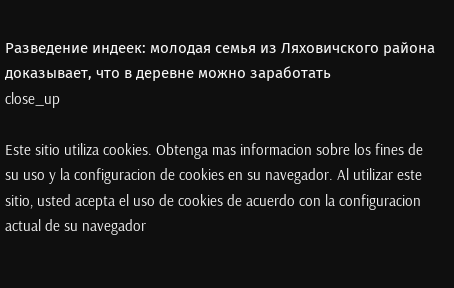Разведение индеек: молодая семья из Ляховичского района доказывает, что в деревне можно заработать
close_up

Este sitio utiliza cookies. Obtenga mas informacion sobre los fines de su uso y la configuracion de cookies en su navegador. Al utilizar este sitio, usted acepta el uso de cookies de acuerdo con la configuracion actual de su navegador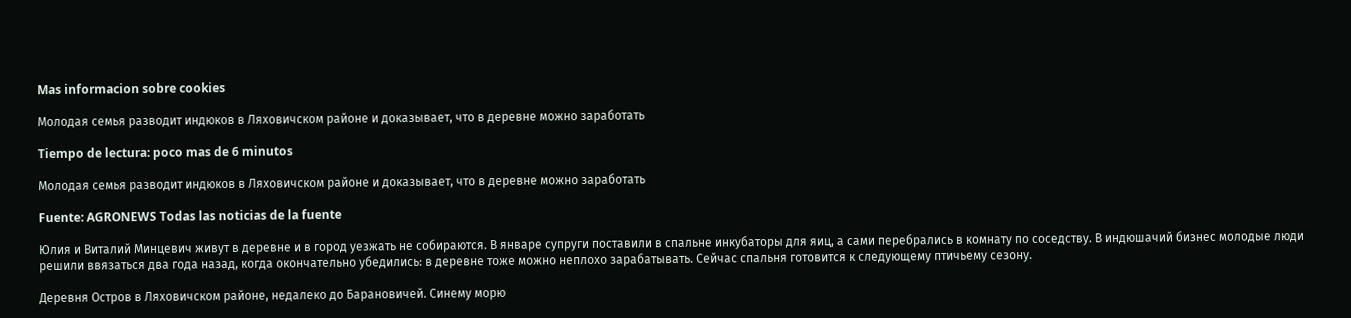Mas informacion sobre cookies

Молодая семья разводит индюков в Ляховичском районе и доказывает, что в деревне можно заработать

Tiempo de lectura: poco mas de 6 minutos

Молодая семья разводит индюков в Ляховичском районе и доказывает, что в деревне можно заработать

Fuente: AGRONEWS Todas las noticias de la fuente

Юлия и Виталий Минцевич живут в деревне и в город уезжать не собираются. В январе супруги поставили в спальне инкубаторы для яиц, а сами перебрались в комнату по соседству. В индюшачий бизнес молодые люди решили ввязаться два года назад, когда окончательно убедились: в деревне тоже можно неплохо зарабатывать. Сейчас спальня готовится к следующему птичьему сезону.

Деревня Остров в Ляховичском районе, недалеко до Барановичей. Синему морю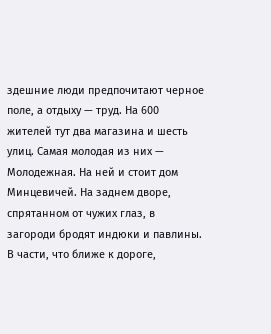здешние люди предпочитают черное поле, а отдыху — труд. На 600 жителей тут два магазина и шесть улиц. Самая молодая из них — Молодежная. На ней и стоит дом Минцевичей. На заднем дворе, спрятанном от чужих глаз, в загороди бродят индюки и павлины. В части, что ближе к дороге,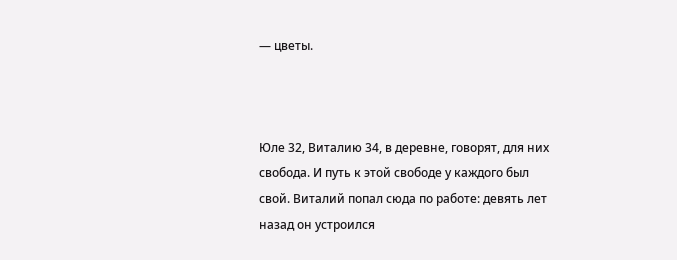— цветы.



Юле 32, Виталию 34, в деревне, говорят, для них свобода. И путь к этой свободе у каждого был свой. Виталий попал сюда по работе: девять лет назад он устроился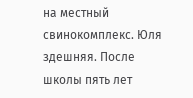на местный свинокомплекс. Юля здешняя. После школы пять лет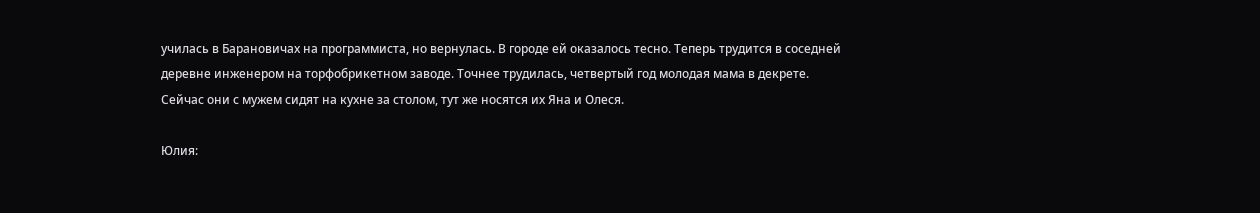училась в Барановичах на программиста, но вернулась. В городе ей оказалось тесно. Теперь трудится в соседней деревне инженером на торфобрикетном заводе. Точнее трудилась, четвертый год молодая мама в декрете. Сейчас они с мужем сидят на кухне за столом, тут же носятся их Яна и Олеся.

Юлия: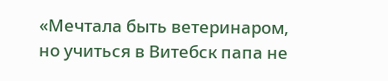«Мечтала быть ветеринаром, но учиться в Витебск папа не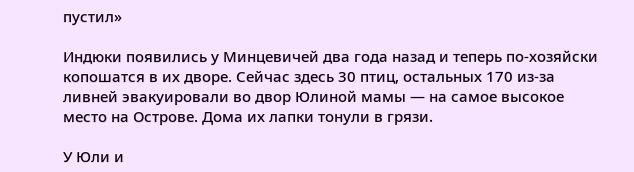пустил»

Индюки появились у Минцевичей два года назад и теперь по-хозяйски копошатся в их дворе. Сейчас здесь 30 птиц, остальных 170 из-за ливней эвакуировали во двор Юлиной мамы — на самое высокое место на Острове. Дома их лапки тонули в грязи.

У Юли и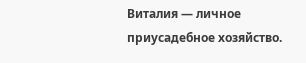Виталия — личное приусадебное хозяйство.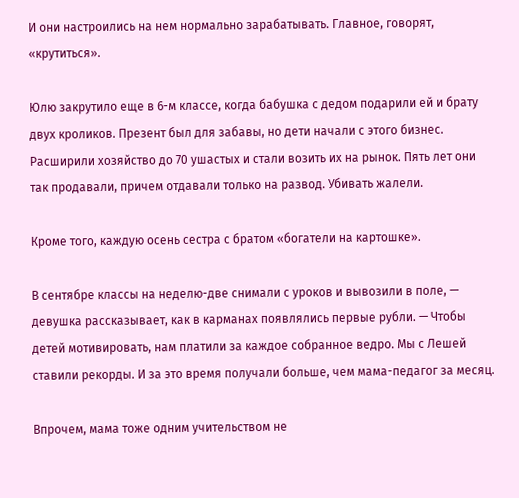И они настроились на нем нормально зарабатывать. Главное, говорят, «крутиться».

Юлю закрутило еще в 6-м классе, когда бабушка с дедом подарили ей и брату двух кроликов. Презент был для забавы, но дети начали с этого бизнес. Расширили хозяйство до 70 ушастых и стали возить их на рынок. Пять лет они так продавали, причем отдавали только на развод. Убивать жалели.

Кроме того, каждую осень сестра с братом «богатели на картошке».

В сентябре классы на неделю-две снимали с уроков и вывозили в поле, — девушка рассказывает, как в карманах появлялись первые рубли. — Чтобы детей мотивировать, нам платили за каждое собранное ведро. Мы с Лешей ставили рекорды. И за это время получали больше, чем мама-педагог за месяц.

Впрочем, мама тоже одним учительством не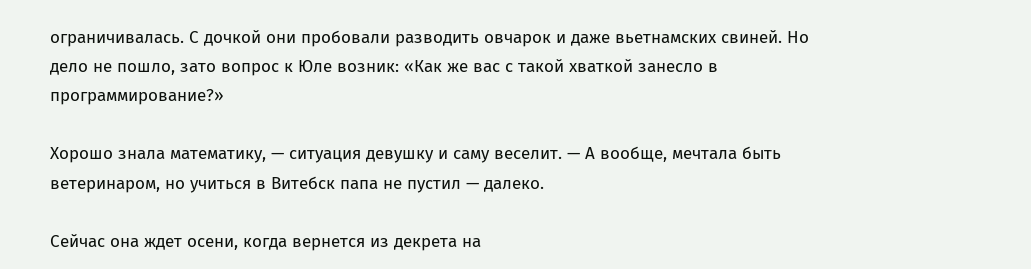ограничивалась. С дочкой они пробовали разводить овчарок и даже вьетнамских свиней. Но дело не пошло, зато вопрос к Юле возник: «Как же вас с такой хваткой занесло в программирование?»

Хорошо знала математику, — ситуация девушку и саму веселит. — А вообще, мечтала быть ветеринаром, но учиться в Витебск папа не пустил — далеко.

Сейчас она ждет осени, когда вернется из декрета на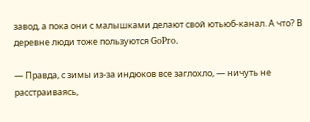завод, а пока они с малышками делают свой ютьюб-канал. А что? В деревне люди тоже пользуются GoPro.

— Правда, с зимы из-за индюков все заглохло, — ничуть не расстраиваясь,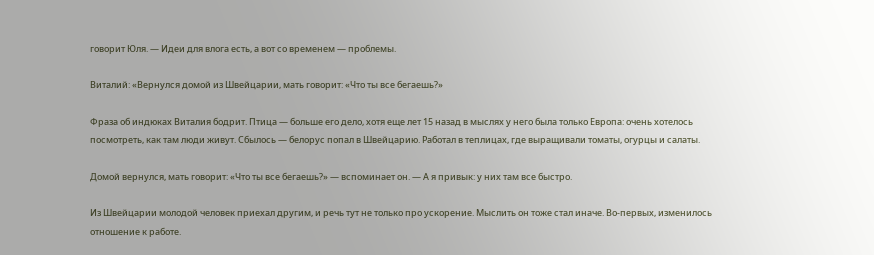говорит Юля. — Идеи для влога есть, а вот со временем — проблемы.

Виталий: «Вернулся домой из Швейцарии, мать говорит: «Что ты все бегаешь?»

Фраза об индюках Виталия бодрит. Птица — больше его дело, хотя еще лет 15 назад в мыслях у него была только Европа: очень хотелось посмотреть, как там люди живут. Сбылось — белорус попал в Швейцарию. Работал в теплицах, где выращивали томаты, огурцы и салаты.

Домой вернулся, мать говорит: «Что ты все бегаешь?» — вспоминает он. — А я привык: у них там все быстро.

Из Швейцарии молодой человек приехал другим, и речь тут не только про ускорение. Мыслить он тоже стал иначе. Во-первых, изменилось отношение к работе.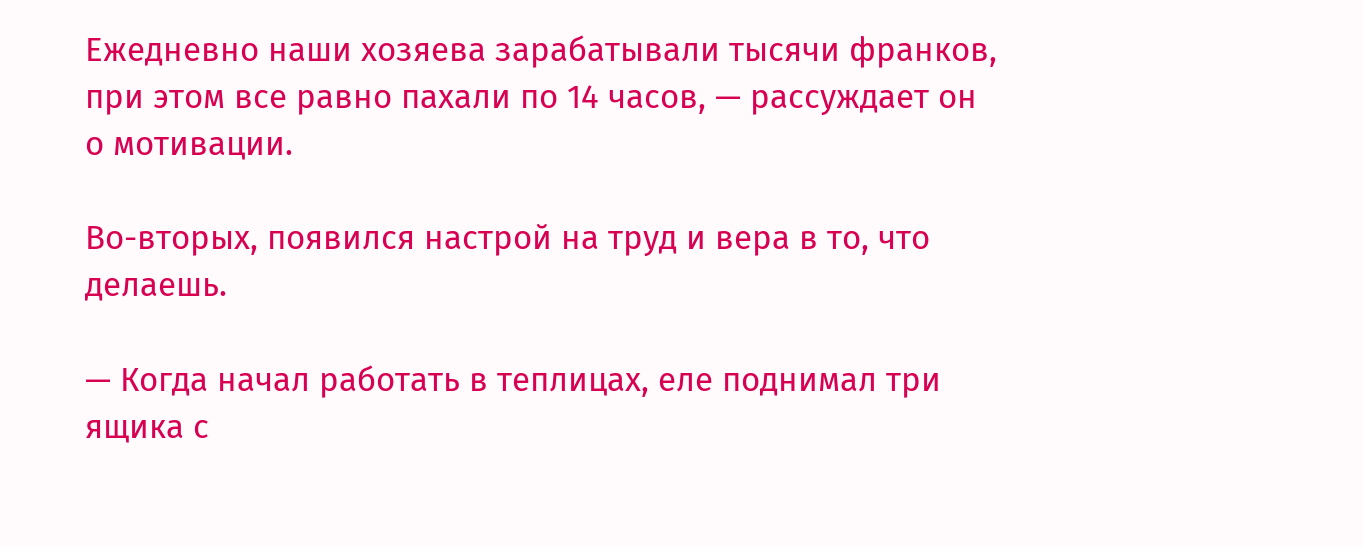Ежедневно наши хозяева зарабатывали тысячи франков, при этом все равно пахали по 14 часов, — рассуждает он о мотивации.

Во-вторых, появился настрой на труд и вера в то, что делаешь.

— Когда начал работать в теплицах, еле поднимал три ящика с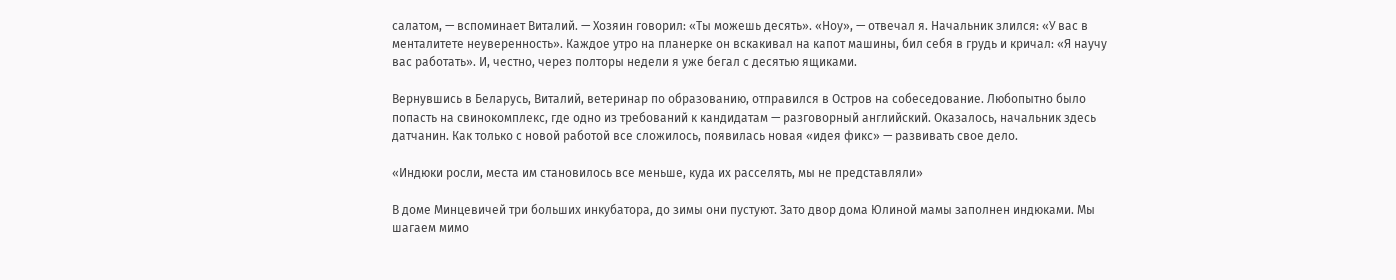салатом, — вспоминает Виталий. — Хозяин говорил: «Ты можешь десять». «Ноу», — отвечал я. Начальник злился: «У вас в менталитете неуверенность». Каждое утро на планерке он вскакивал на капот машины, бил себя в грудь и кричал: «Я научу вас работать». И, честно, через полторы недели я уже бегал с десятью ящиками.

Вернувшись в Беларусь, Виталий, ветеринар по образованию, отправился в Остров на собеседование. Любопытно было попасть на свинокомплекс, где одно из требований к кандидатам — разговорный английский. Оказалось, начальник здесь датчанин. Как только с новой работой все сложилось, появилась новая «идея фикс» — развивать свое дело.

«Индюки росли, места им становилось все меньше, куда их расселять, мы не представляли»

В доме Минцевичей три больших инкубатора, до зимы они пустуют. Зато двор дома Юлиной мамы заполнен индюками. Мы шагаем мимо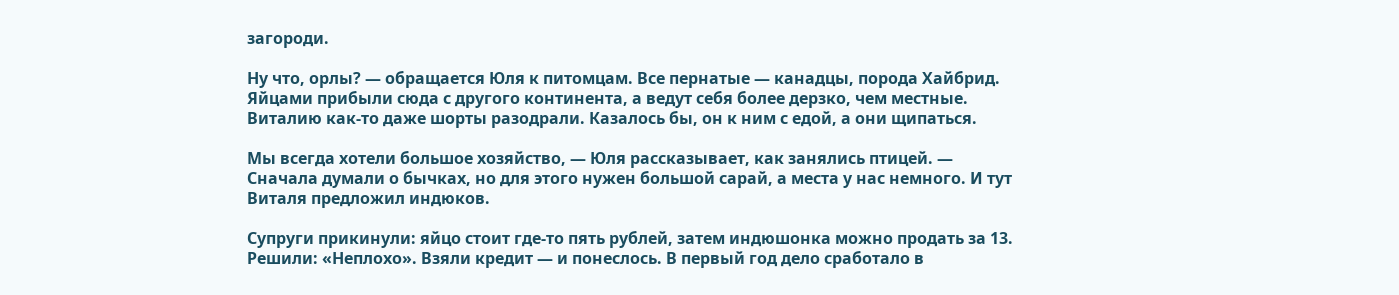загороди.

Ну что, орлы? — обращается Юля к питомцам. Все пернатые — канадцы, порода Хайбрид. Яйцами прибыли сюда с другого континента, а ведут себя более дерзко, чем местные. Виталию как-то даже шорты разодрали. Казалось бы, он к ним с едой, а они щипаться.

Мы всегда хотели большое хозяйство, — Юля рассказывает, как занялись птицей. — Сначала думали о бычках, но для этого нужен большой сарай, а места у нас немного. И тут Виталя предложил индюков.

Супруги прикинули: яйцо стоит где-то пять рублей, затем индюшонка можно продать за 13. Решили: «Неплохо». Взяли кредит — и понеслось. В первый год дело сработало в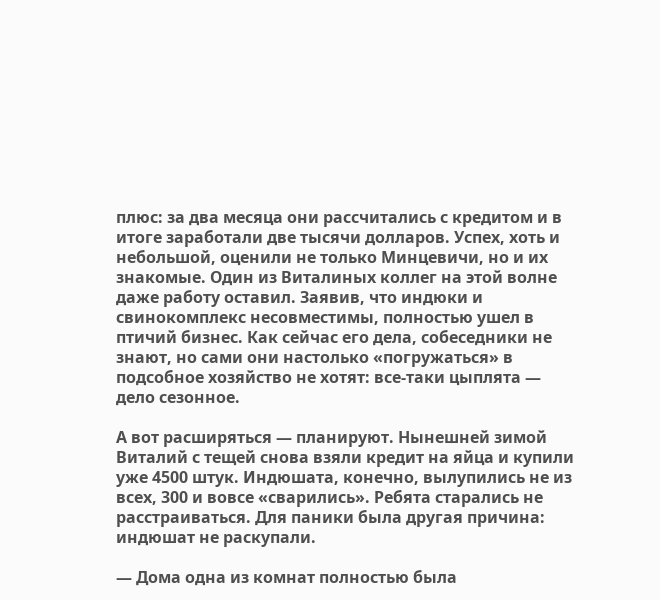плюс: за два месяца они рассчитались с кредитом и в итоге заработали две тысячи долларов. Успех, хоть и небольшой, оценили не только Минцевичи, но и их знакомые. Один из Виталиных коллег на этой волне даже работу оставил. Заявив, что индюки и свинокомплекс несовместимы, полностью ушел в птичий бизнес. Как сейчас его дела, собеседники не знают, но сами они настолько «погружаться» в подсобное хозяйство не хотят: все-таки цыплята — дело сезонное.

А вот расширяться — планируют. Нынешней зимой Виталий с тещей снова взяли кредит на яйца и купили уже 4500 штук. Индюшата, конечно, вылупились не из всех, 300 и вовсе «сварились». Ребята старались не расстраиваться. Для паники была другая причина: индюшат не раскупали.

— Дома одна из комнат полностью была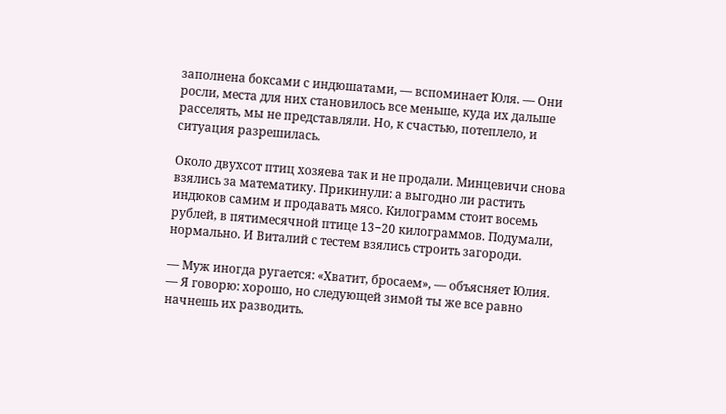заполнена боксами с индюшатами, — вспоминает Юля. — Они росли, места для них становилось все меньше, куда их дальше расселять, мы не представляли. Но, к счастью, потеплело, и ситуация разрешилась.

Около двухсот птиц хозяева так и не продали. Минцевичи снова взялись за математику. Прикинули: а выгодно ли растить индюков самим и продавать мясо. Килограмм стоит восемь рублей, в пятимесячной птице 13−20 килограммов. Подумали, нормально. И Виталий с тестем взялись строить загороди.

— Муж иногда ругается: «Хватит, бросаем», — объясняет Юлия. — Я говорю: хорошо, но следующей зимой ты же все равно начнешь их разводить.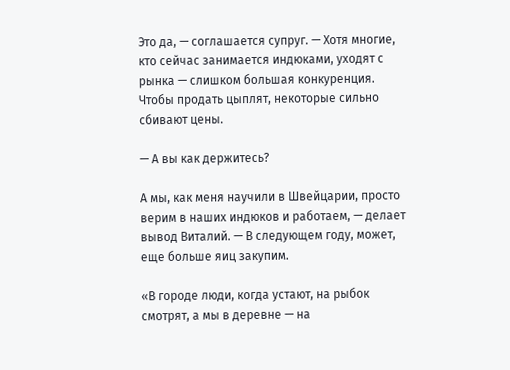Это да, — соглашается супруг. — Хотя многие, кто сейчас занимается индюками, уходят с рынка — слишком большая конкуренция. Чтобы продать цыплят, некоторые сильно сбивают цены.

— А вы как держитесь?

А мы, как меня научили в Швейцарии, просто верим в наших индюков и работаем, — делает вывод Виталий. — В следующем году, может, еще больше яиц закупим.

«В городе люди, когда устают, на рыбок смотрят, а мы в деревне — на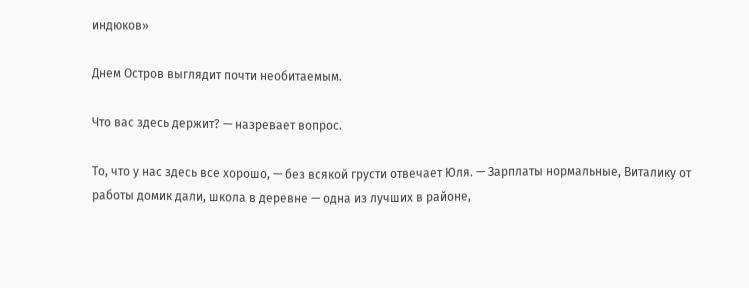индюков»

Днем Остров выглядит почти необитаемым.

Что вас здесь держит? — назревает вопрос.

То, что у нас здесь все хорошо, — без всякой грусти отвечает Юля. — Зарплаты нормальные, Виталику от работы домик дали, школа в деревне — одна из лучших в районе,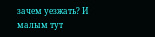зачем уезжать? И малым тут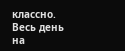классно. Весь день на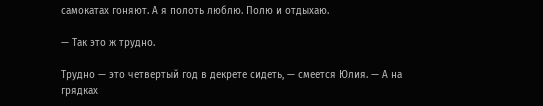самокатах гоняют. А я полоть люблю. Полю и отдыхаю.

— Так это ж трудно.

Трудно — это четвертый год в декрете сидеть, — смеется Юлия. — А на грядках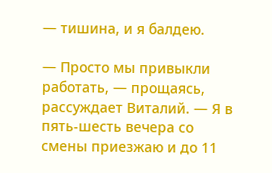— тишина, и я балдею.

— Просто мы привыкли работать, — прощаясь, рассуждает Виталий. — Я в пять-шесть вечера со смены приезжаю и до 11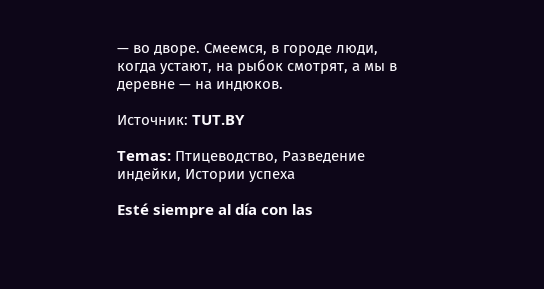— во дворе. Смеемся, в городе люди, когда устают, на рыбок смотрят, а мы в деревне — на индюков.

Источник: TUT.BY

Temas: Птицеводство, Разведение индейки, Истории успеха

Esté siempre al día con las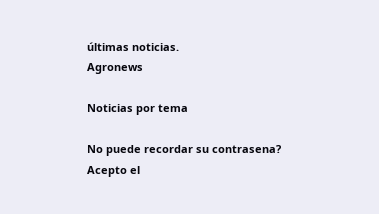últimas noticias.
Agronews

Noticias por tema

No puede recordar su contrasena?
Acepto el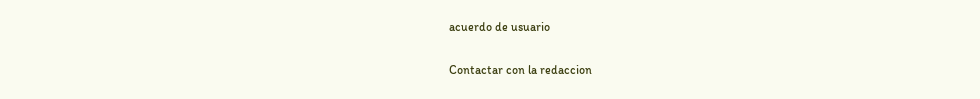acuerdo de usuario

Contactar con la redaccion